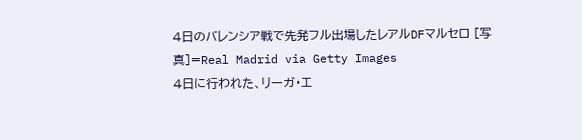4日のバレンシア戦で先発フル出場したレアルDFマルセロ [写真]=Real Madrid via Getty Images
4日に行われた、リーガ・エ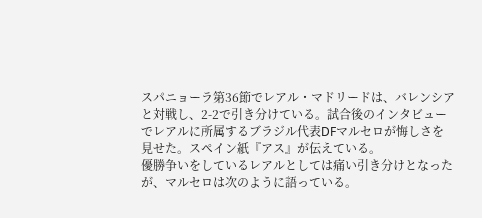スパニョーラ第36節でレアル・マドリードは、バレンシアと対戦し、2-2で引き分けている。試合後のインタビューでレアルに所属するブラジル代表DFマルセロが悔しさを見せた。スペイン紙『アス』が伝えている。
優勝争いをしているレアルとしては痛い引き分けとなったが、マルセロは次のように語っている。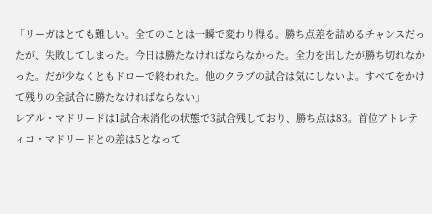「リーガはとても難しい。全てのことは一瞬で変わり得る。勝ち点差を詰めるチャンスだったが、失敗してしまった。今日は勝たなければならなかった。全力を出したが勝ち切れなかった。だが少なくともドローで終われた。他のクラブの試合は気にしないよ。すべてをかけて残りの全試合に勝たなければならない」
レアル・マドリードは1試合未消化の状態で3試合残しており、勝ち点は83。首位アトレティコ・マドリードとの差は5となって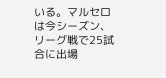いる。マルセロは今シーズン、リーグ戦で25試合に出場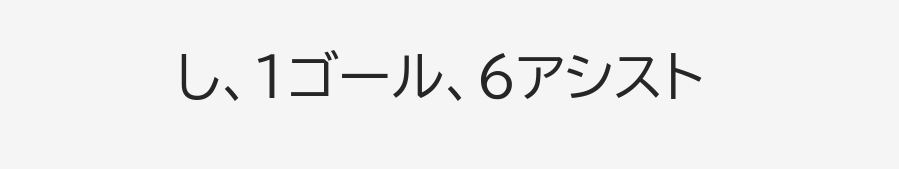し、1ゴール、6アシスト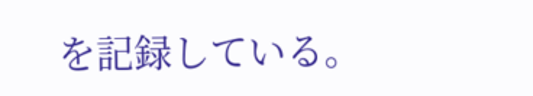を記録している。